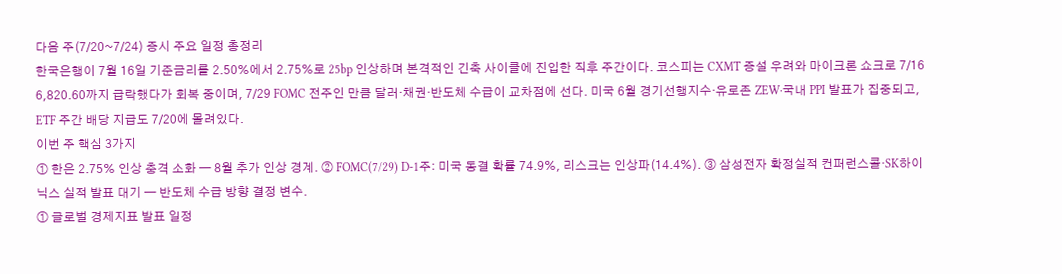다음 주(7/20~7/24) 증시 주요 일정 총정리
한국은행이 7월 16일 기준금리를 2.50%에서 2.75%로 25bp 인상하며 본격적인 긴축 사이클에 진입한 직후 주간이다. 코스피는 CXMT 증설 우려와 마이크론 쇼크로 7/16 6,820.60까지 급락했다가 회복 중이며, 7/29 FOMC 전주인 만큼 달러·채권·반도체 수급이 교차점에 선다. 미국 6월 경기선행지수·유로존 ZEW·국내 PPI 발표가 집중되고, ETF 주간 배당 지급도 7/20에 몰려있다.
이번 주 핵심 3가지
① 한은 2.75% 인상 충격 소화 — 8월 추가 인상 경계. ② FOMC(7/29) D-1주: 미국 동결 확률 74.9%, 리스크는 인상파(14.4%). ③ 삼성전자 확정실적 컨퍼런스콜·SK하이닉스 실적 발표 대기 — 반도체 수급 방향 결정 변수.
① 글로벌 경제지표 발표 일정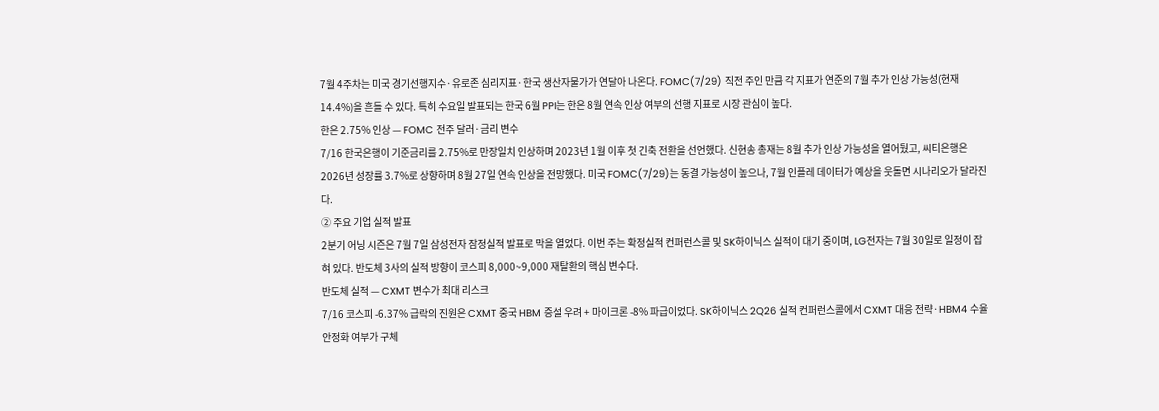7월 4주차는 미국 경기선행지수·유로존 심리지표·한국 생산자물가가 연달아 나온다. FOMC(7/29) 직전 주인 만큼 각 지표가 연준의 7월 추가 인상 가능성(현재 14.4%)을 흔들 수 있다. 특히 수요일 발표되는 한국 6월 PPI는 한은 8월 연속 인상 여부의 선행 지표로 시장 관심이 높다.
한은 2.75% 인상 — FOMC 전주 달러·금리 변수
7/16 한국은행이 기준금리를 2.75%로 만장일치 인상하며 2023년 1월 이후 첫 긴축 전환을 선언했다. 신현송 총재는 8월 추가 인상 가능성을 열어뒀고, 씨티은행은 2026년 성장률 3.7%로 상향하며 8월 27일 연속 인상을 전망했다. 미국 FOMC(7/29)는 동결 가능성이 높으나, 7월 인플레 데이터가 예상을 웃돌면 시나리오가 달라진다.
② 주요 기업 실적 발표
2분기 어닝 시즌은 7월 7일 삼성전자 잠정실적 발표로 막을 열었다. 이번 주는 확정실적 컨퍼런스콜 및 SK하이닉스 실적이 대기 중이며, LG전자는 7월 30일로 일정이 잡혀 있다. 반도체 3사의 실적 방향이 코스피 8,000~9,000 재탈환의 핵심 변수다.
반도체 실적 — CXMT 변수가 최대 리스크
7/16 코스피 -6.37% 급락의 진원은 CXMT 중국 HBM 증설 우려 + 마이크론 -8% 파급이었다. SK하이닉스 2Q26 실적 컨퍼런스콜에서 CXMT 대응 전략·HBM4 수율 안정화 여부가 구체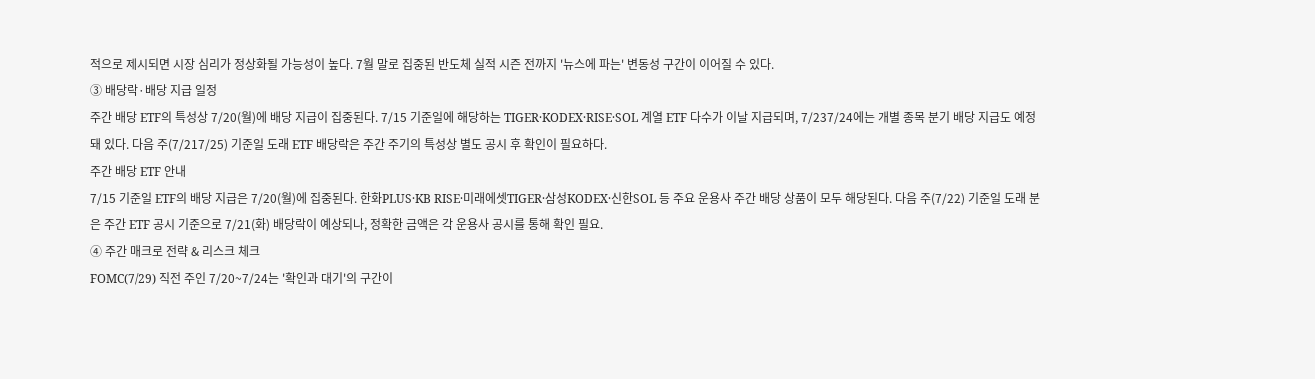적으로 제시되면 시장 심리가 정상화될 가능성이 높다. 7월 말로 집중된 반도체 실적 시즌 전까지 '뉴스에 파는' 변동성 구간이 이어질 수 있다.
③ 배당락·배당 지급 일정
주간 배당 ETF의 특성상 7/20(월)에 배당 지급이 집중된다. 7/15 기준일에 해당하는 TIGER·KODEX·RISE·SOL 계열 ETF 다수가 이날 지급되며, 7/237/24에는 개별 종목 분기 배당 지급도 예정돼 있다. 다음 주(7/217/25) 기준일 도래 ETF 배당락은 주간 주기의 특성상 별도 공시 후 확인이 필요하다.
주간 배당 ETF 안내
7/15 기준일 ETF의 배당 지급은 7/20(월)에 집중된다. 한화PLUS·KB RISE·미래에셋TIGER·삼성KODEX·신한SOL 등 주요 운용사 주간 배당 상품이 모두 해당된다. 다음 주(7/22) 기준일 도래 분은 주간 ETF 공시 기준으로 7/21(화) 배당락이 예상되나, 정확한 금액은 각 운용사 공시를 통해 확인 필요.
④ 주간 매크로 전략 & 리스크 체크
FOMC(7/29) 직전 주인 7/20~7/24는 '확인과 대기'의 구간이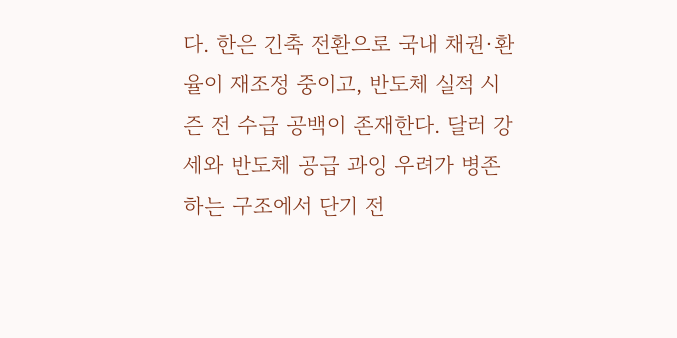다. 한은 긴축 전환으로 국내 채권·환율이 재조정 중이고, 반도체 실적 시즌 전 수급 공백이 존재한다. 달러 강세와 반도체 공급 과잉 우려가 병존하는 구조에서 단기 전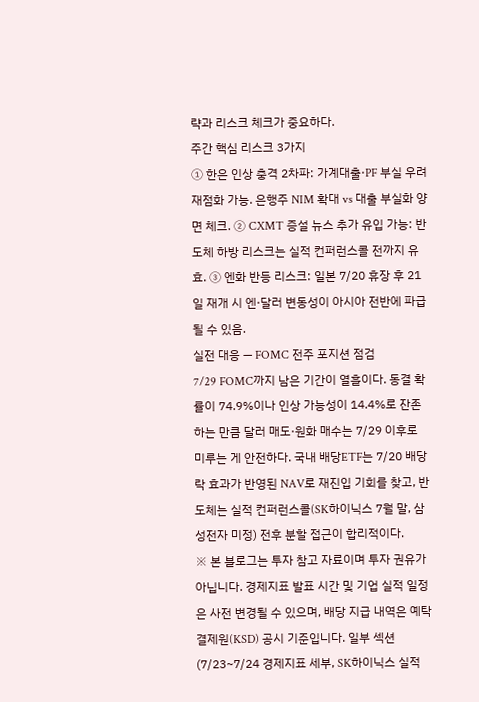략과 리스크 체크가 중요하다.
주간 핵심 리스크 3가지
① 한은 인상 충격 2차파: 가계대출·PF 부실 우려 재점화 가능. 은행주 NIM 확대 vs 대출 부실화 양면 체크. ② CXMT 증설 뉴스 추가 유입 가능: 반도체 하방 리스크는 실적 컨퍼런스콜 전까지 유효. ③ 엔화 반등 리스크: 일본 7/20 휴장 후 21일 재개 시 엔·달러 변동성이 아시아 전반에 파급될 수 있음.
실전 대응 — FOMC 전주 포지션 점검
7/29 FOMC까지 남은 기간이 열흘이다. 동결 확률이 74.9%이나 인상 가능성이 14.4%로 잔존하는 만큼 달러 매도·원화 매수는 7/29 이후로 미루는 게 안전하다. 국내 배당ETF는 7/20 배당락 효과가 반영된 NAV로 재진입 기회를 찾고, 반도체는 실적 컨퍼런스콜(SK하이닉스 7월 말, 삼성전자 미정) 전후 분할 접근이 합리적이다.
※ 본 블로그는 투자 참고 자료이며 투자 권유가 아닙니다. 경제지표 발표 시간 및 기업 실적 일정은 사전 변경될 수 있으며, 배당 지급 내역은 예탁결제원(KSD) 공시 기준입니다. 일부 섹션(7/23~7/24 경제지표 세부, SK하이닉스 실적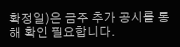확정일)은 금주 추가 공시를 통해 확인 필요합니다.